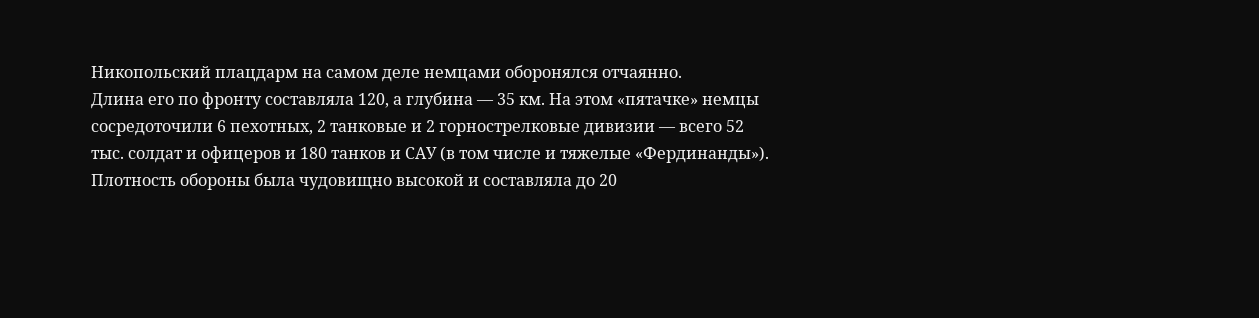Никопольский плацдарм на самом деле немцами оборонялся отчаянно.
Длина его по фронту составляла 120, а глубина — 35 км. На этом «пятачке» немцы сосредоточили 6 пехотных, 2 танковые и 2 горнострелковые дивизии — всего 52 тыс. солдат и офицеров и 180 танков и САУ (в том числе и тяжелые «Фердинанды»). Плотность обороны была чудовищно высокой и составляла до 20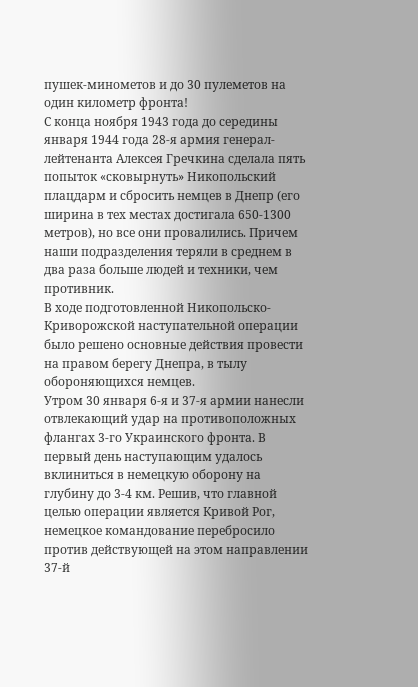пушек-минометов и до 30 пулеметов на один километр фронта!
С конца ноября 1943 года до середины января 1944 года 28-я армия генерал-лейтенанта Алексея Гречкина сделала пять попыток «сковырнуть» Никопольский плацдарм и сбросить немцев в Днепр (его ширина в тех местах достигала 650-1300 метров), но все они провалились. Причем наши подразделения теряли в среднем в два раза больше людей и техники, чем противник.
В ходе подготовленной Никопольско-Криворожской наступательной операции было решено основные действия провести на правом берегу Днепра, в тылу обороняющихся немцев.
Утром 30 января 6-я и 37-я армии нанесли отвлекающий удар на противоположных флангах 3-го Украинского фронта. В первый день наступающим удалось вклиниться в немецкую оборону на глубину до 3-4 км. Решив, что главной целью операции является Кривой Рог, немецкое командование перебросило против действующей на этом направлении 37-й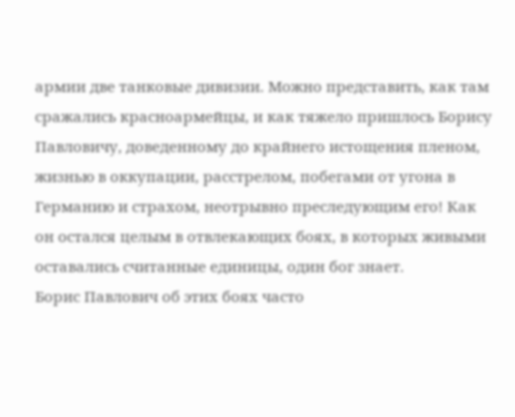армии две танковые дивизии. Можно представить, как там сражались красноармейцы, и как тяжело пришлось Борису Павловичу, доведенному до крайнего истощения пленом, жизнью в оккупации, расстрелом, побегами от угона в Германию и страхом, неотрывно преследующим его! Как он остался целым в отвлекающих боях, в которых живыми оставались считанные единицы, один бог знает.
Борис Павлович об этих боях часто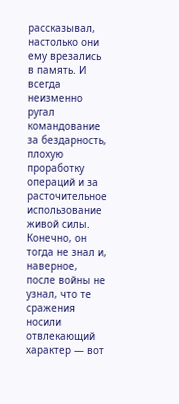рассказывал, настолько они ему врезались в память. И всегда неизменно ругал командование за бездарность, плохую проработку операций и за расточительное использование живой силы. Конечно, он тогда не знал и, наверное, после войны не узнал, что те сражения носили отвлекающий характер — вот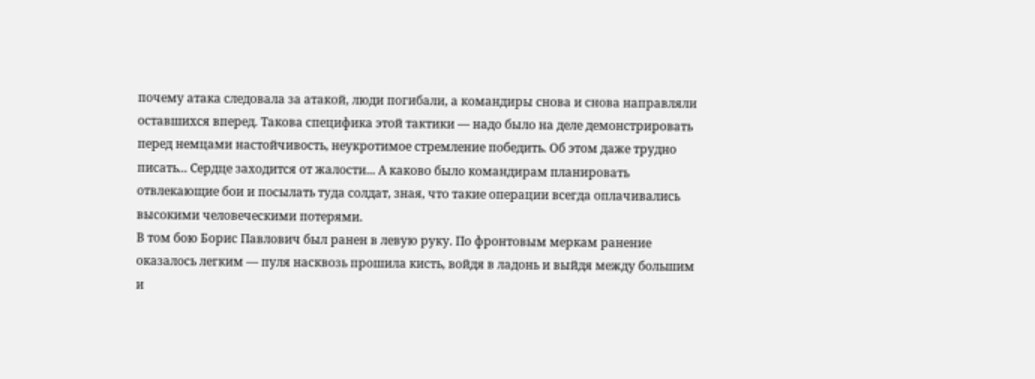почему атака следовала за атакой, люди погибали, а командиры снова и снова направляли оставшихся вперед. Такова специфика этой тактики — надо было на деле демонстрировать перед немцами настойчивость, неукротимое стремление победить. Об этом даже трудно писать... Сердце заходится от жалости... А каково было командирам планировать отвлекающие бои и посылать туда солдат, зная, что такие операции всегда оплачивались высокими человеческими потерями.
В том бою Борис Павлович был ранен в левую руку. По фронтовым меркам ранение оказалось легким — пуля насквозь прошила кисть, войдя в ладонь и выйдя между большим и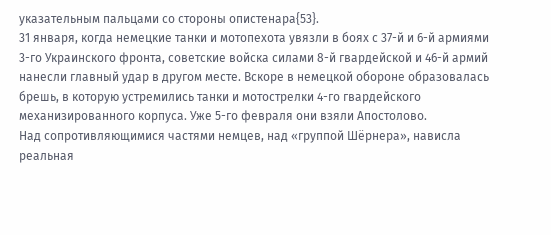указательным пальцами со стороны опистенара{53}.
31 января, когда немецкие танки и мотопехота увязли в боях с 37-й и 6-й армиями 3-го Украинского фронта, советские войска силами 8-й гвардейской и 46-й армий нанесли главный удар в другом месте. Вскоре в немецкой обороне образовалась брешь, в которую устремились танки и мотострелки 4-го гвардейского механизированного корпуса. Уже 5-го февраля они взяли Апостолово.
Над сопротивляющимися частями немцев, над «группой Шёрнера», нависла реальная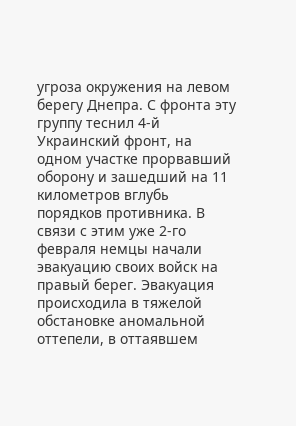угроза окружения на левом берегу Днепра. С фронта эту группу теснил 4-й Украинский фронт, на одном участке прорвавший оборону и зашедший на 11 километров вглубь порядков противника. В связи с этим уже 2-го февраля немцы начали эвакуацию своих войск на правый берег. Эвакуация происходила в тяжелой обстановке аномальной оттепели, в оттаявшем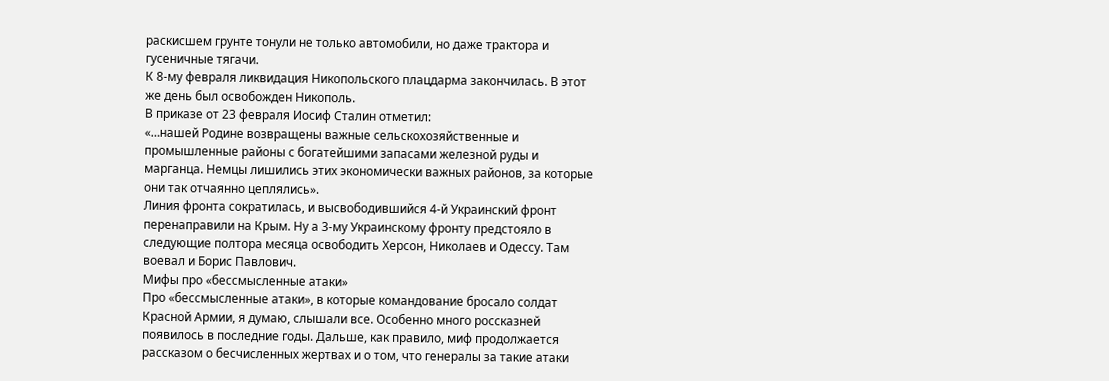раскисшем грунте тонули не только автомобили, но даже трактора и гусеничные тягачи.
К 8-му февраля ликвидация Никопольского плацдарма закончилась. В этот же день был освобожден Никополь.
В приказе от 23 февраля Иосиф Сталин отметил:
«…нашей Родине возвращены важные сельскохозяйственные и промышленные районы с богатейшими запасами железной руды и марганца. Немцы лишились этих экономически важных районов, за которые они так отчаянно цеплялись».
Линия фронта сократилась, и высвободившийся 4-й Украинский фронт перенаправили на Крым. Ну а 3-му Украинскому фронту предстояло в следующие полтора месяца освободить Херсон, Николаев и Одессу. Там воевал и Борис Павлович.
Мифы про «бессмысленные атаки»
Про «бессмысленные атаки», в которые командование бросало солдат Красной Армии, я думаю, слышали все. Особенно много россказней появилось в последние годы. Дальше, как правило, миф продолжается рассказом о бесчисленных жертвах и о том, что генералы за такие атаки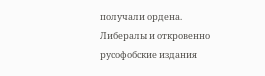получали ордена. Либералы и откровенно русофобские издания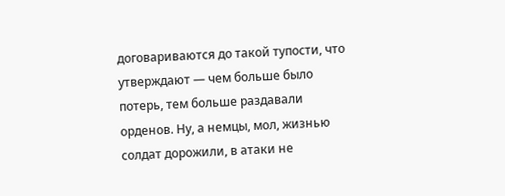договариваются до такой тупости, что утверждают — чем больше было потерь, тем больше раздавали орденов. Ну, а немцы, мол, жизнью солдат дорожили, в атаки не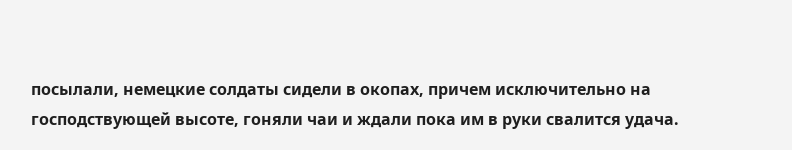посылали, немецкие солдаты сидели в окопах, причем исключительно на господствующей высоте, гоняли чаи и ждали пока им в руки свалится удача.